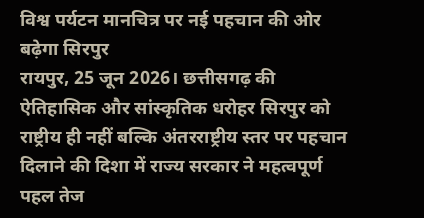विश्व पर्यटन मानचित्र पर नई पहचान की ओर बढ़ेगा सिरपुर
रायपुर, 25 जून 2026। छत्तीसगढ़ की ऐतिहासिक और सांस्कृतिक धरोहर सिरपुर को राष्ट्रीय ही नहीं बल्कि अंतरराष्ट्रीय स्तर पर पहचान दिलाने की दिशा में राज्य सरकार ने महत्वपूर्ण पहल तेज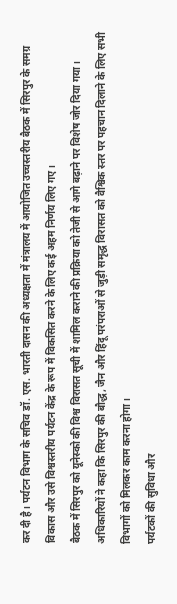कर दी है। पर्यटन विभाग के सचिव डॉ. एस. भारती दासन की अध्यक्षता में मंत्रालय में आयोजित उच्चस्तरीय बैठक में सिरपुर के समग्र विकास और उसे विश्वस्तरीय पर्यटन केंद्र के रूप में विकसित करने के लिए कई अहम निर्णय लिए गए।
बैठक में सिरपुर को यूनेस्को की विश्व विरासत सूची में शामिल कराने की प्रक्रिया को तेजी से आगे बढ़ाने पर विशेष जोर दिया गया। अधिकारियों ने कहा कि सिरपुर की बौद्ध, जैन और हिंदू परंपराओं से जुड़ी समृद्ध विरासत को वैश्विक स्तर पर पहचान दिलाने के लिए सभी विभागों को मिलकर काम करना होगा।
पर्यटकों की सुविधा और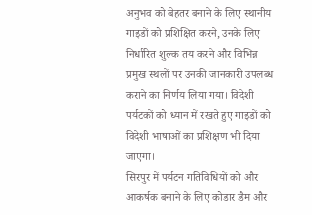अनुभव को बेहतर बनाने के लिए स्थानीय गाइडों को प्रशिक्षित करने, उनके लिए निर्धारित शुल्क तय करने और विभिन्न प्रमुख स्थलों पर उनकी जानकारी उपलब्ध कराने का निर्णय लिया गया। विदेशी पर्यटकों को ध्यान में रखते हुए गाइडों को विदेशी भाषाओं का प्रशिक्षण भी दिया जाएगा।
सिरपुर में पर्यटन गतिविधियों को और आकर्षक बनाने के लिए कोडार डैम और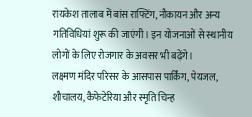रायकेश तालाब में बांस राफ्टिंग, नौकायन और अन्य गतिविधियां शुरू की जाएंगी। इन योजनाओं से स्थानीय लोगों के लिए रोजगार के अवसर भी बढ़ेंगे।
लक्ष्मण मंदिर परिसर के आसपास पार्किंग, पेयजल, शौचालय, कैफेटेरिया और स्मृति चिन्ह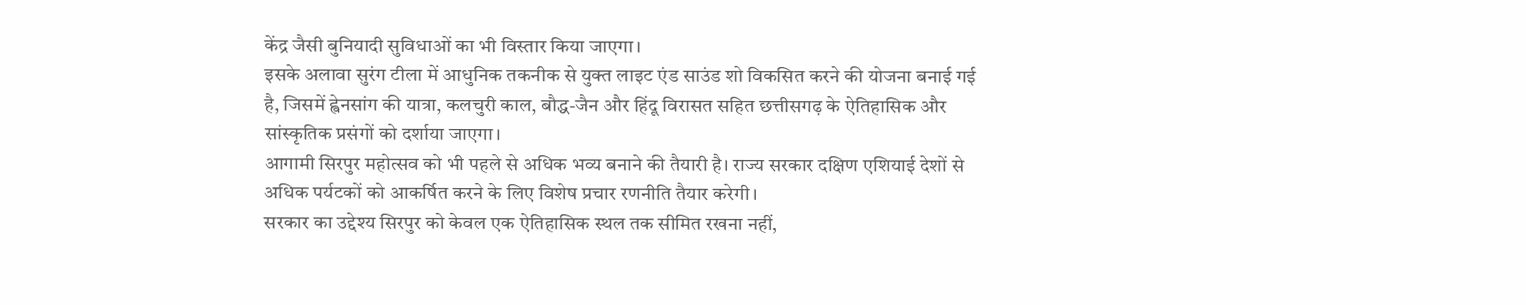केंद्र जैसी बुनियादी सुविधाओं का भी विस्तार किया जाएगा।
इसके अलावा सुरंग टीला में आधुनिक तकनीक से युक्त लाइट एंड साउंड शो विकसित करने की योजना बनाई गई है, जिसमें ह्वेनसांग की यात्रा, कलचुरी काल, बौद्ध-जैन और हिंदू विरासत सहित छत्तीसगढ़ के ऐतिहासिक और सांस्कृतिक प्रसंगों को दर्शाया जाएगा।
आगामी सिरपुर महोत्सव को भी पहले से अधिक भव्य बनाने की तैयारी है। राज्य सरकार दक्षिण एशियाई देशों से अधिक पर्यटकों को आकर्षित करने के लिए विशेष प्रचार रणनीति तैयार करेगी।
सरकार का उद्देश्य सिरपुर को केवल एक ऐतिहासिक स्थल तक सीमित रखना नहीं,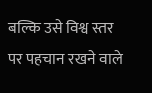बल्कि उसे विश्व स्तर पर पहचान रखने वाले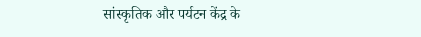सांस्कृतिक और पर्यटन केंद्र के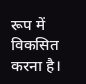रूप में विकसित करना है।